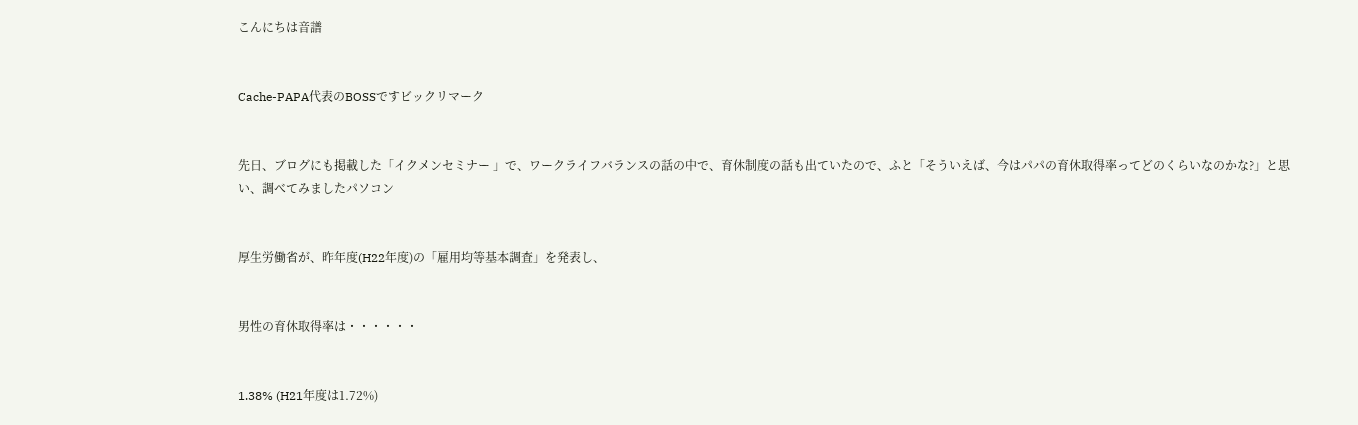こんにちは音譜


Cache-PAPA代表のBOSSですビックリマーク


先日、ブログにも掲載した「イクメンセミナー 」で、ワークライフバランスの話の中で、育休制度の話も出ていたので、ふと「そういえば、今はパパの育休取得率ってどのくらいなのかな?」と思い、調べてみましたパソコン


厚生労働省が、昨年度(H22年度)の「雇用均等基本調査」を発表し、


男性の育休取得率は・・・・・・


1.38% (H21年度は1.72%)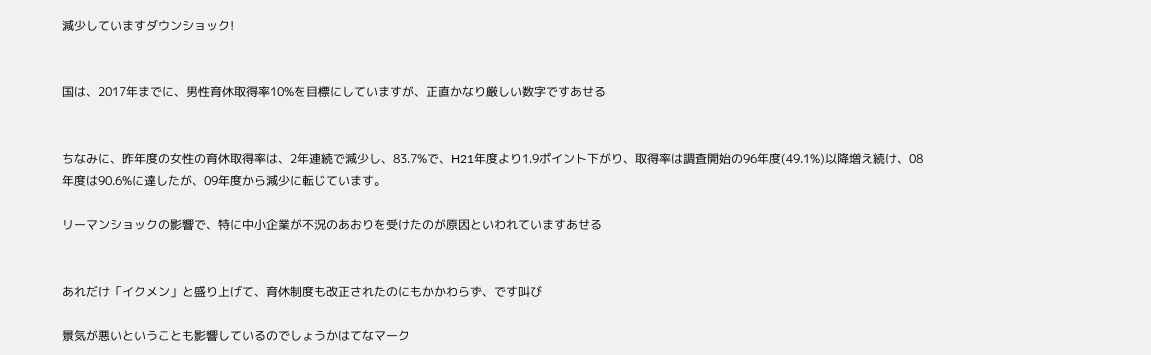減少していますダウンショック!


国は、2017年までに、男性育休取得率10%を目標にしていますが、正直かなり厳しい数字ですあせる


ちなみに、昨年度の女性の育休取得率は、2年連続で減少し、83.7%で、H21年度より1.9ポイント下がり、取得率は調査開始の96年度(49.1%)以降増え続け、08年度は90.6%に達したが、09年度から減少に転じています。

リーマンショックの影響で、特に中小企業が不況のあおりを受けたのが原因といわれていますあせる


あれだけ「イクメン」と盛り上げて、育休制度も改正されたのにもかかわらず、です叫び

景気が悪いということも影響しているのでしょうかはてなマーク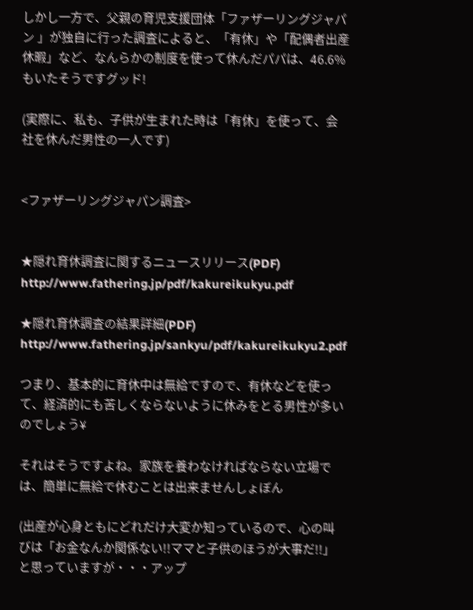しかし一方で、父親の育児支援団体「ファザーリングジャパン 」が独自に行った調査によると、「有休」や「配偶者出産休暇」など、なんらかの制度を使って休んだパパは、46.6%もいたそうですグッド!

(実際に、私も、子供が生まれた時は「有休」を使って、会社を休んだ男性の一人です)


<ファザーリングジャパン調査>


★隠れ育休調査に関するニュースリリース(PDF)
http://www.fathering.jp/pdf/kakureikukyu.pdf

★隠れ育休調査の結果詳細(PDF)
http://www.fathering.jp/sankyu/pdf/kakureikukyu2.pdf

つまり、基本的に育休中は無給ですので、有休などを使って、経済的にも苦しくならないように休みをとる男性が多いのでしょう¥

それはそうですよね。家族を養わなければならない立場では、簡単に無給で休むことは出来ませんしょぼん

(出産が心身ともにどれだけ大変か知っているので、心の叫びは「お金なんか関係ない!!ママと子供のほうが大事だ!!」と思っていますが・・・アップ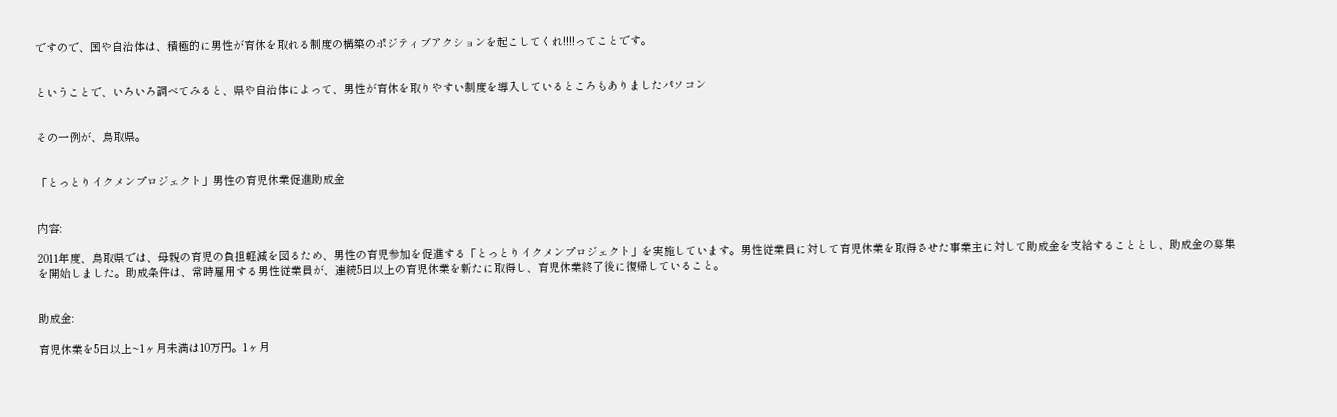ですので、国や自治体は、積極的に男性が育休を取れる制度の構築のポジティブアクションを起こしてくれ!!!!ってことです。


ということで、いろいろ調べてみると、県や自治体によって、男性が育休を取りやすい制度を導入しているところもありましたパソコン


その一例が、鳥取県。


「とっとりイクメンプロジェクト」男性の育児休業促進助成金


内容:

2011年度、鳥取県では、母親の育児の負担軽減を図るため、男性の育児参加を促進する「とっとりイクメンプロジェクト」を実施しています。男性従業員に対して育児休業を取得させた事業主に対して助成金を支給することとし、助成金の募集を開始しました。助成条件は、常時雇用する男性従業員が、連続5日以上の育児休業を新たに取得し、育児休業終了後に復帰していること。


助成金:

育児休業を5日以上~1ヶ月未満は10万円。1ヶ月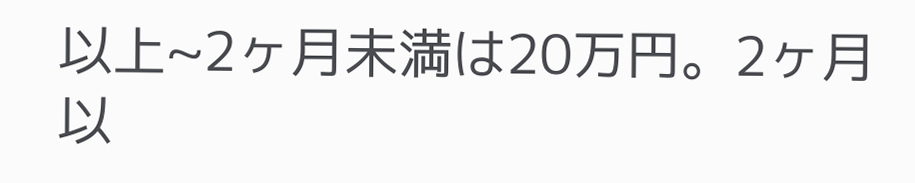以上~2ヶ月未満は20万円。2ヶ月以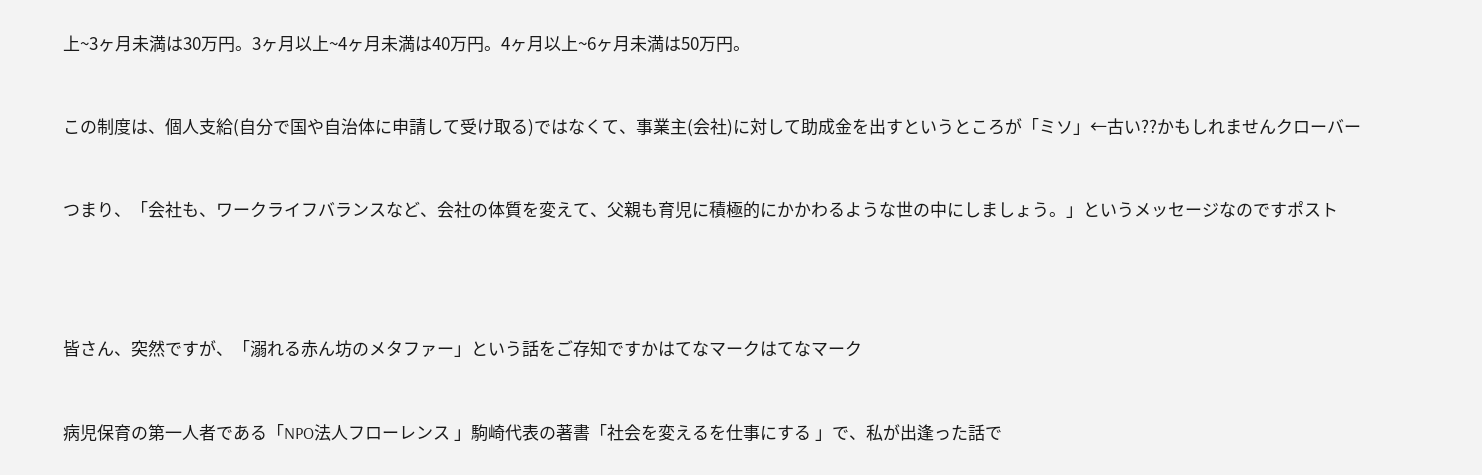上~3ヶ月未満は30万円。3ヶ月以上~4ヶ月未満は40万円。4ヶ月以上~6ヶ月未満は50万円。


この制度は、個人支給(自分で国や自治体に申請して受け取る)ではなくて、事業主(会社)に対して助成金を出すというところが「ミソ」←古い??かもしれませんクローバー


つまり、「会社も、ワークライフバランスなど、会社の体質を変えて、父親も育児に積極的にかかわるような世の中にしましょう。」というメッセージなのですポスト




皆さん、突然ですが、「溺れる赤ん坊のメタファー」という話をご存知ですかはてなマークはてなマーク


病児保育の第一人者である「NPO法人フローレンス 」駒崎代表の著書「社会を変えるを仕事にする 」で、私が出逢った話で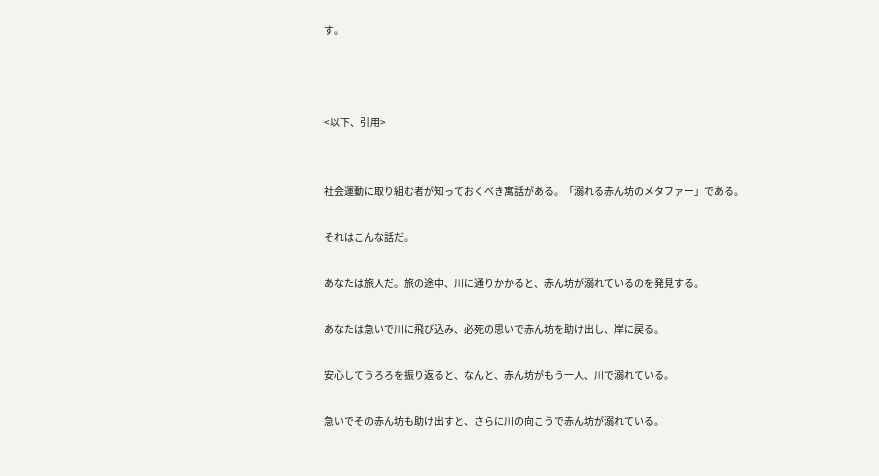す。



<以下、引用>


社会運動に取り組む者が知っておくべき寓話がある。「溺れる赤ん坊のメタファー」である。

それはこんな話だ。

あなたは旅人だ。旅の途中、川に通りかかると、赤ん坊が溺れているのを発見する。

あなたは急いで川に飛び込み、必死の思いで赤ん坊を助け出し、岸に戻る。

安心してうろろを振り返ると、なんと、赤ん坊がもう一人、川で溺れている。

急いでその赤ん坊も助け出すと、さらに川の向こうで赤ん坊が溺れている。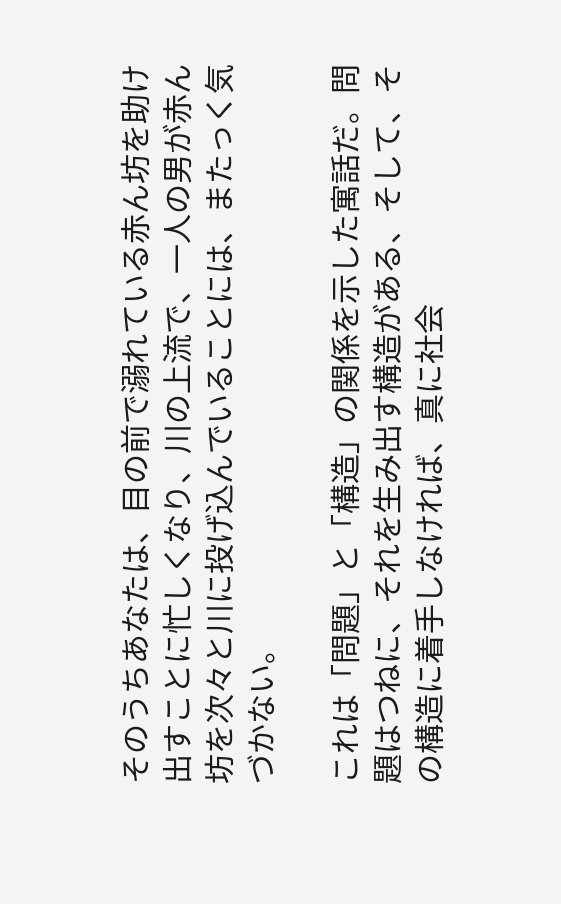そのうちあなたは、目の前で溺れている赤ん坊を助け出すことに忙しくなり、川の上流で、一人の男が赤ん坊を次々と川に投げ込んでいることには、またっく気づかない。

これは「問題」と「構造」の関係を示した寓話だ。問題はつねに、それを生み出す構造がある、そして、その構造に着手しなければ、真に社会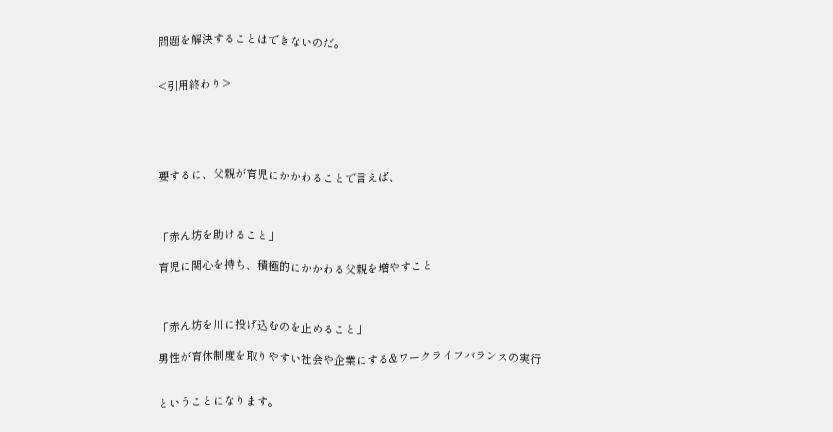問題を解決することはできないのだ。


<引用終わり>





要するに、父親が育児にかかわることで言えば、



「赤ん坊を助けること」

育児に関心を持ち、積極的にかかわる父親を増やすこと



「赤ん坊を川に投げ込むのを止めること」

男性が育休制度を取りやすい社会や企業にする&ワークライフバランスの実行


ということになります。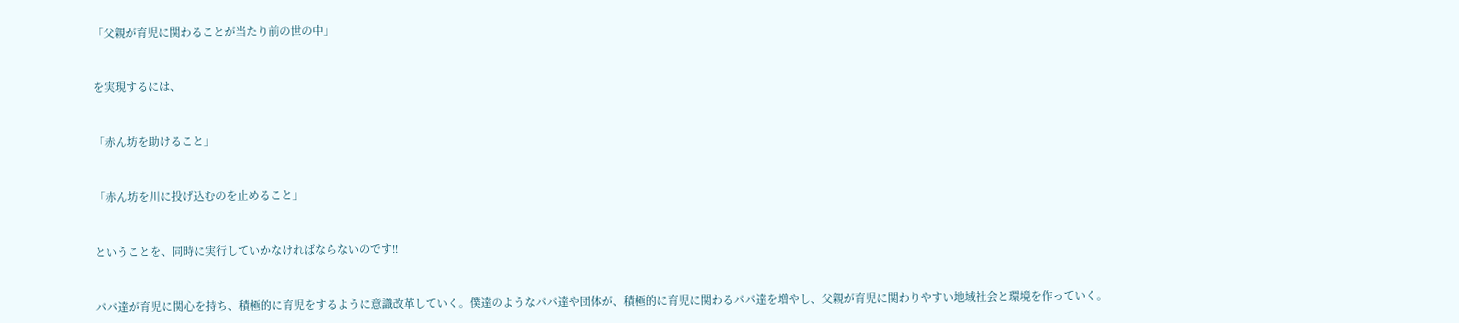「父親が育児に関わることが当たり前の世の中」


を実現するには、


「赤ん坊を助けること」


「赤ん坊を川に投げ込むのを止めること」


ということを、同時に実行していかなければならないのです!!


パパ達が育児に関心を持ち、積極的に育児をするように意識改革していく。僕達のようなパパ達や団体が、積極的に育児に関わるパパ達を増やし、父親が育児に関わりやすい地域社会と環境を作っていく。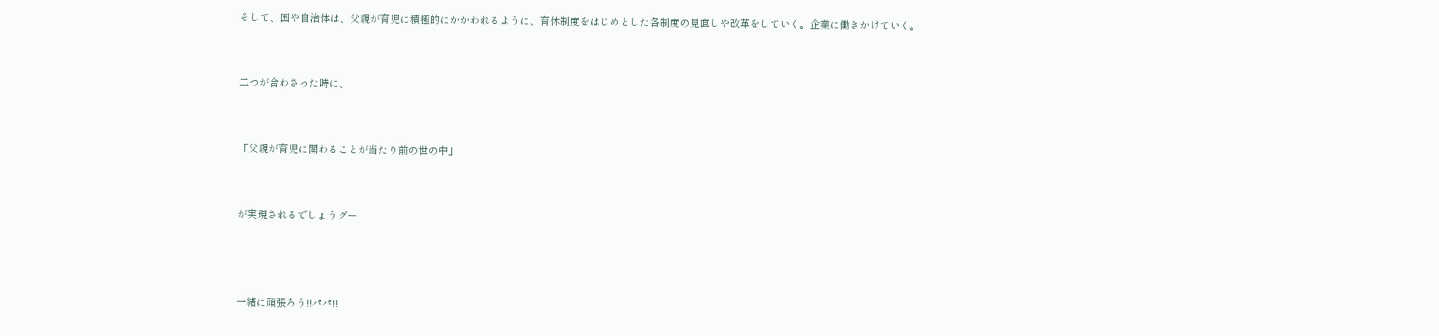そして、国や自治体は、父親が育児に積極的にかかわれるように、育休制度をはじめとした各制度の見直しや改革をしていく。企業に働きかけていく。


二つが合わさった時に、


「父親が育児に関わることが当たり前の世の中」


が実現されるでしょうグー



一緒に頑張ろう!!パパ!!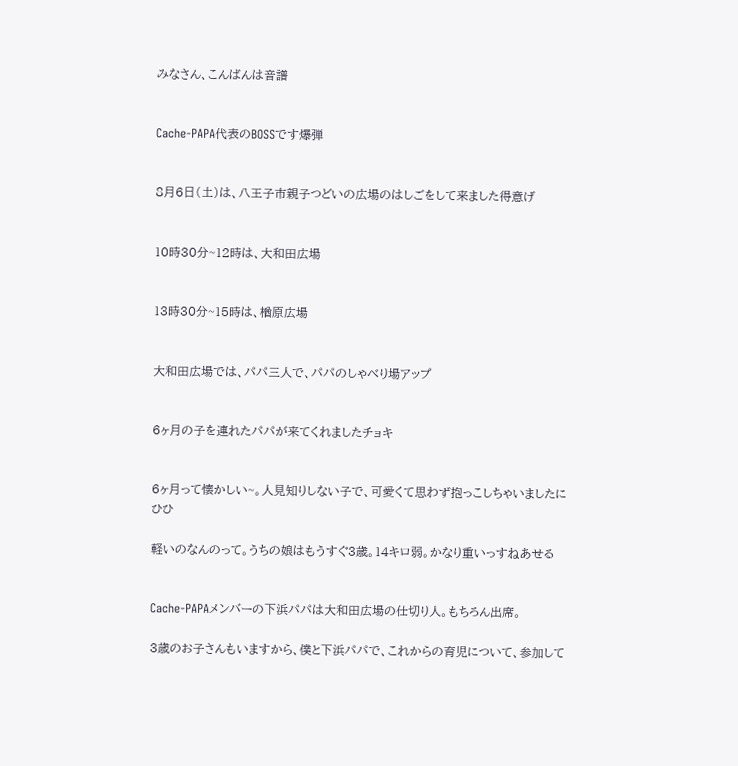みなさん、こんばんは音譜


Cache-PAPA代表のBOSSです爆弾


8月6日(土)は、八王子市親子つどいの広場のはしごをして来ました得意げ


10時30分~12時は、大和田広場


13時30分~15時は、楢原広場


大和田広場では、パパ三人で、パパのしゃべり場アップ


6ヶ月の子を連れたパパが来てくれましたチョキ


6ヶ月って懐かしい~。人見知りしない子で、可愛くて思わず抱っこしちゃいましたにひひ

軽いのなんのって。うちの娘はもうすぐ3歳。14キロ弱。かなり重いっすねあせる


Cache-PAPAメンバーの下浜パパは大和田広場の仕切り人。もちろん出席。

3歳のお子さんもいますから、僕と下浜パパで、これからの育児について、参加して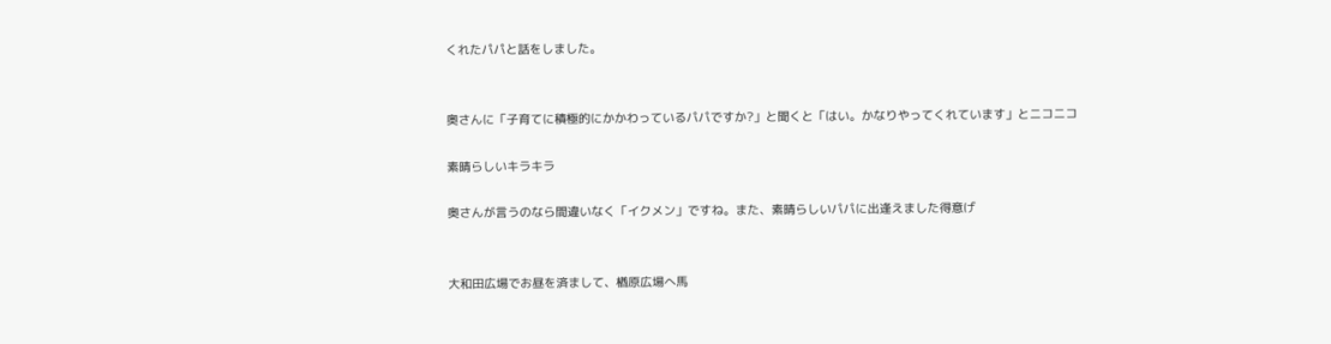くれたパパと話をしました。


奥さんに「子育てに積極的にかかわっているパパですか?」と聞くと「はい。かなりやってくれています」とニコニコ

素晴らしいキラキラ

奥さんが言うのなら間違いなく「イクメン」ですね。また、素晴らしいパパに出逢えました得意げ


大和田広場でお昼を済まして、楢原広場へ馬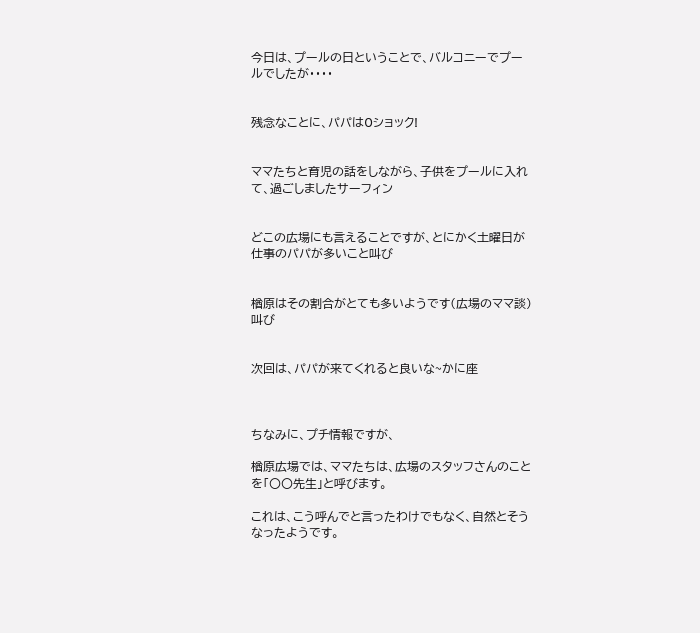今日は、プールの日ということで、バルコニーでプールでしたが・・・・


残念なことに、パパは0ショック!


ママたちと育児の話をしながら、子供をプールに入れて、過ごしましたサーフィン


どこの広場にも言えることですが、とにかく土曜日が仕事のパパが多いこと叫び


楢原はその割合がとても多いようです(広場のママ談)叫び


次回は、パパが来てくれると良いな~かに座



ちなみに、プチ情報ですが、

楢原広場では、ママたちは、広場のスタッフさんのことを「〇〇先生」と呼びます。

これは、こう呼んでと言ったわけでもなく、自然とそうなったようです。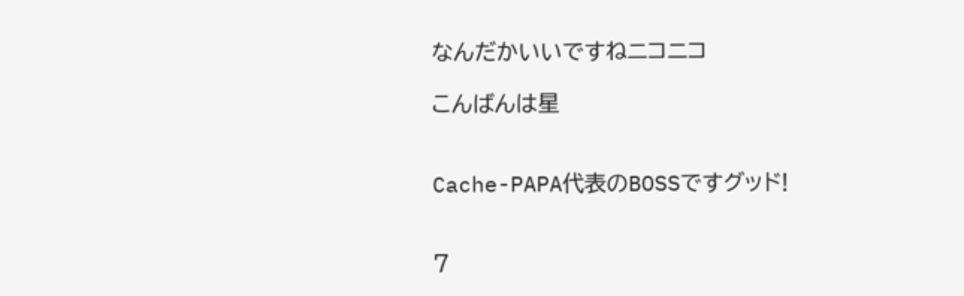なんだかいいですねニコニコ

こんばんは星


Cache-PAPA代表のBOSSですグッド!


7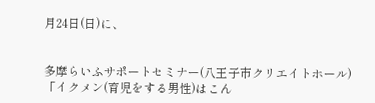月24日(日)に、


多摩らいふサポートセミナー(八王子市クリエイトホール)
「イクメン(育児をする男性)はこん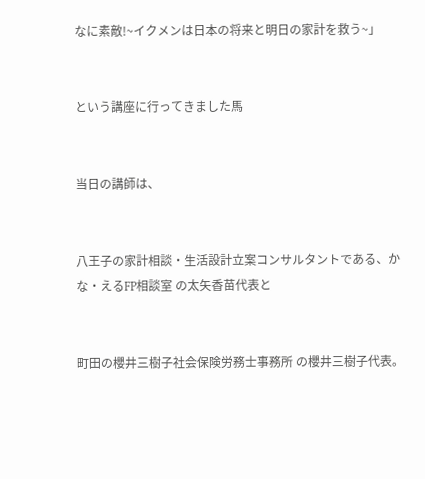なに素敵!~イクメンは日本の将来と明日の家計を救う~」


という講座に行ってきました馬


当日の講師は、


八王子の家計相談・生活設計立案コンサルタントである、かな・えるFP相談室 の太矢香苗代表と


町田の櫻井三樹子社会保険労務士事務所 の櫻井三樹子代表。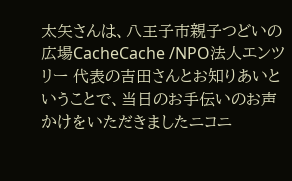太矢さんは、八王子市親子つどいの広場CacheCache /NPO法人エンツリー 代表の吉田さんとお知りあいということで、当日のお手伝いのお声かけをいただきましたニコニ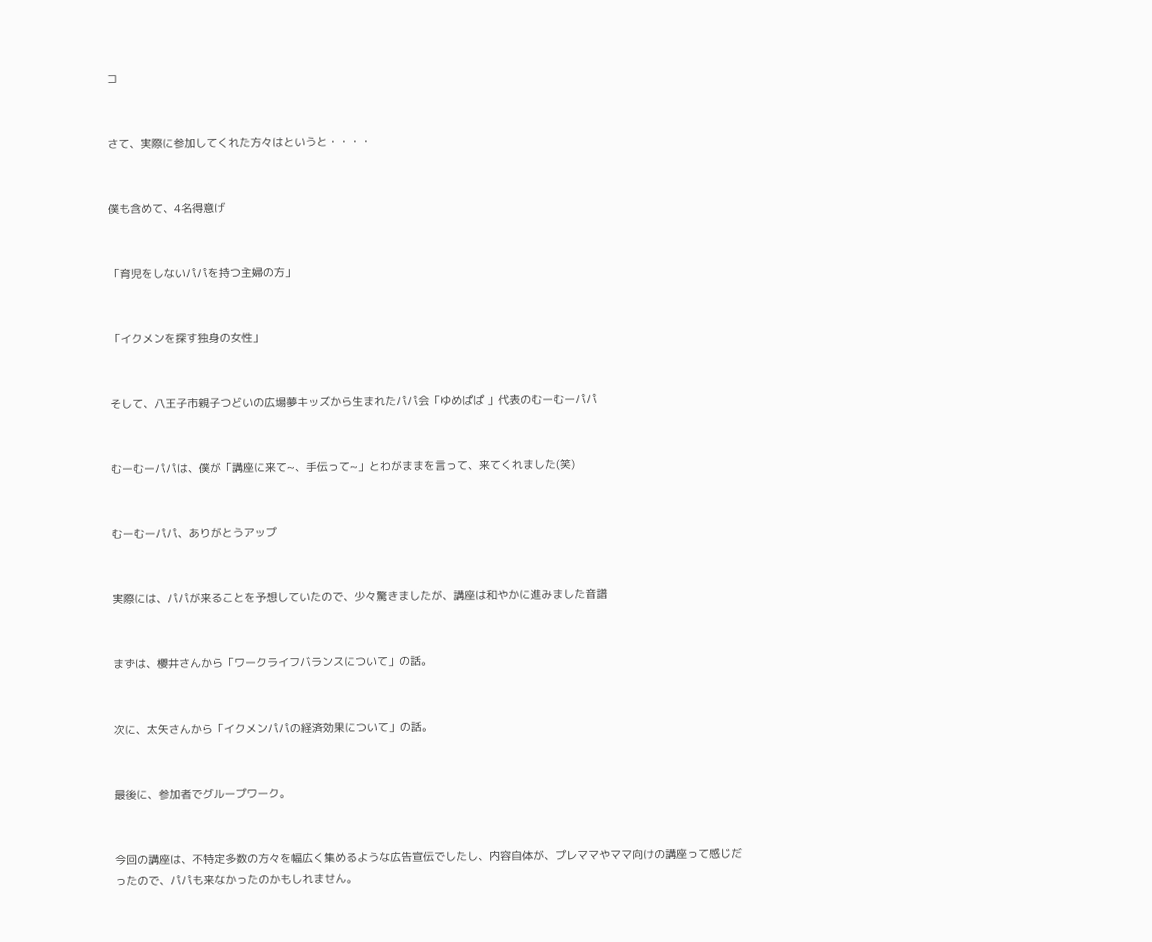コ


さて、実際に参加してくれた方々はというと・・・・


僕も含めて、4名得意げ


「育児をしないパパを持つ主婦の方」


「イクメンを探す独身の女性」


そして、八王子市親子つどいの広場夢キッズから生まれたパパ会「ゆめぱぱ 」代表のむーむーパパ


むーむーパパは、僕が「講座に来て~、手伝って~」とわがままを言って、来てくれました(笑)


むーむーパパ、ありがとうアップ


実際には、パパが来ることを予想していたので、少々驚きましたが、講座は和やかに進みました音譜


まずは、櫻井さんから「ワークライフバランスについて」の話。


次に、太矢さんから「イクメンパパの経済効果について」の話。


最後に、参加者でグループワーク。


今回の講座は、不特定多数の方々を幅広く集めるような広告宣伝でしたし、内容自体が、プレママやママ向けの講座って感じだったので、パパも来なかったのかもしれません。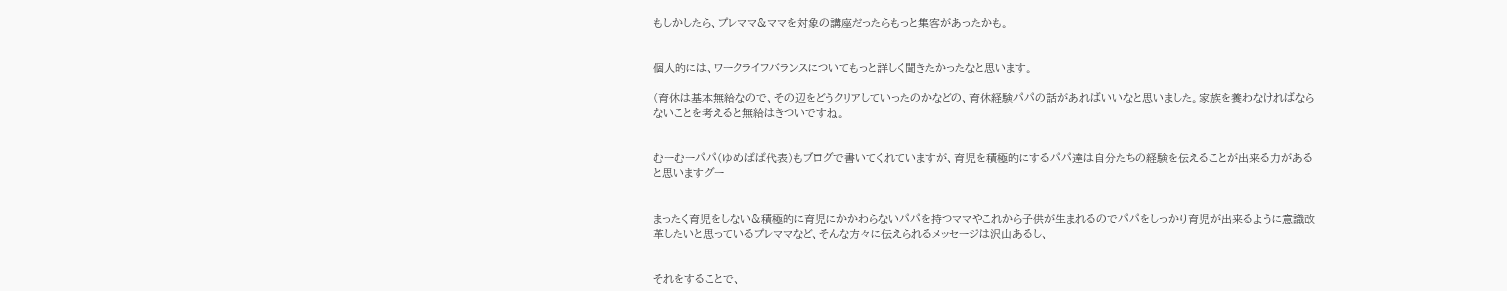もしかしたら、プレママ&ママを対象の講座だったらもっと集客があったかも。


個人的には、ワークライフバランスについてもっと詳しく聞きたかったなと思います。

(育休は基本無給なので、その辺をどうクリアしていったのかなどの、育休経験パパの話があればいいなと思いました。家族を養わなければならないことを考えると無給はきついですね。


むーむーパパ(ゆめぱぱ代表)もブログで書いてくれていますが、育児を積極的にするパパ達は自分たちの経験を伝えることが出来る力があると思いますグー


まったく育児をしない&積極的に育児にかかわらないパパを持つママやこれから子供が生まれるのでパパをしっかり育児が出来るように意識改革したいと思っているプレママなど、そんな方々に伝えられるメッセージは沢山あるし、


それをすることで、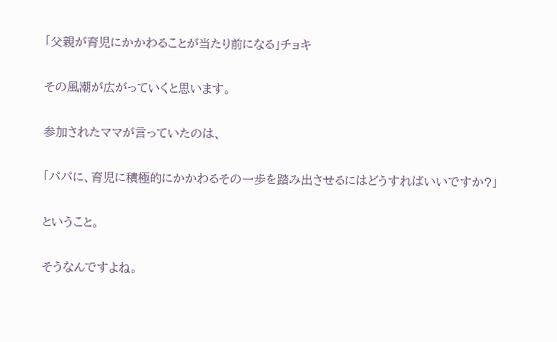「父親が育児にかかわることが当たり前になる」チョキ


その風潮が広がっていくと思います。


参加されたママが言っていたのは、


「パパに、育児に積極的にかかわるその一歩を踏み出させるにはどうすればいいですか?」


ということ。


そうなんですよね。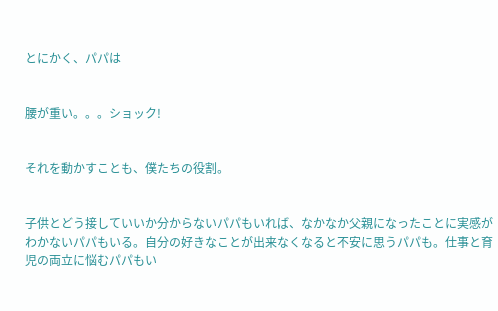とにかく、パパは


腰が重い。。。ショック!


それを動かすことも、僕たちの役割。


子供とどう接していいか分からないパパもいれば、なかなか父親になったことに実感がわかないパパもいる。自分の好きなことが出来なくなると不安に思うパパも。仕事と育児の両立に悩むパパもい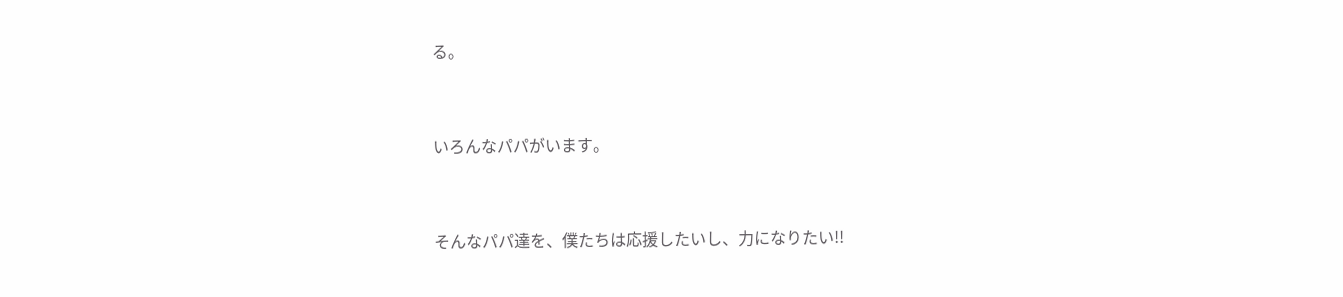る。


いろんなパパがいます。


そんなパパ達を、僕たちは応援したいし、力になりたい!!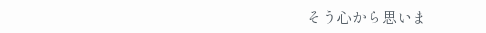そう心から思いま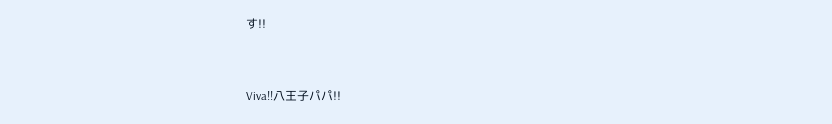す!!


Viva!!八王子パパ!!